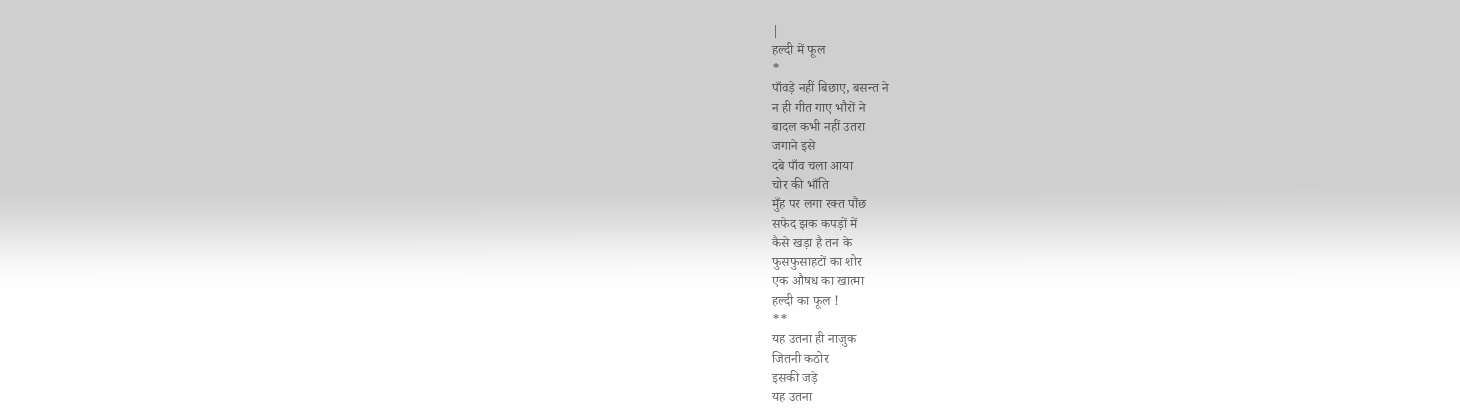|
हल्दी में फूल
*
पाँवड़े नहीं बिछाए, बसन्त ने
न ही गीत गाए भौरों ने
बादल कभी नहीं उतरा
जगाने इसे
दबे पाँव चला आया
चोर की भाँति
मुँह पर लगा रक्त पौंछ
सफेद झक कपड़ों में
कैसे खड़ा है तन के
फुसफुसाहटों का शोर
एक औषध का खात्मा
हल्दी का फूल !
**
यह उतना ही नाजुक
जितनी कठोर
इसकी जड़े
यह उतना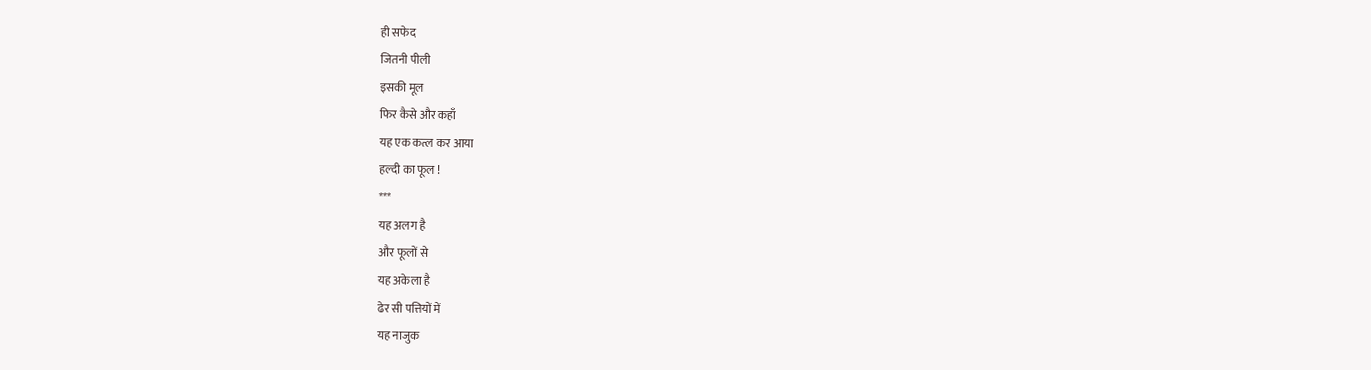ही सफेद
जितनी पीली
इसकी मूल
फिर कैसे और कहाँ
यह एक कत्ल कर आया
हल्दी का फूल !
***
यह अलग है
और फूलों से
यह अकेला है
ढेर सी पत्तियों में
यह नाजुक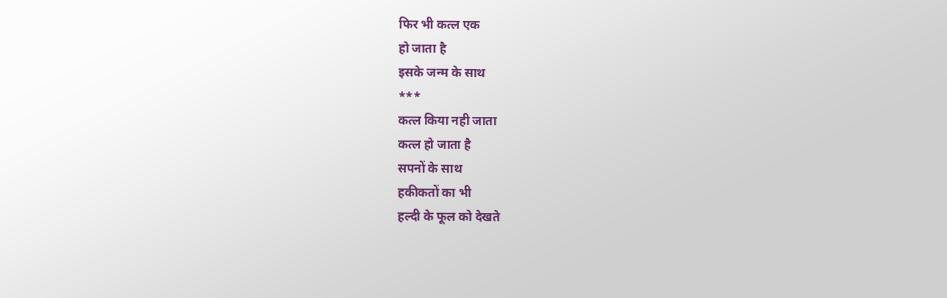फिर भी कत्ल एक
हो जाता है
इसके जन्म के साथ
***
कत्ल किया नही जाता
कत्ल हो जाता है
सपनों के साथ
हकीकतों का भी
हल्दी के फूल को देखते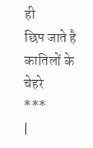ही
छिप जाते है कातिलों के चेहरे
***
|